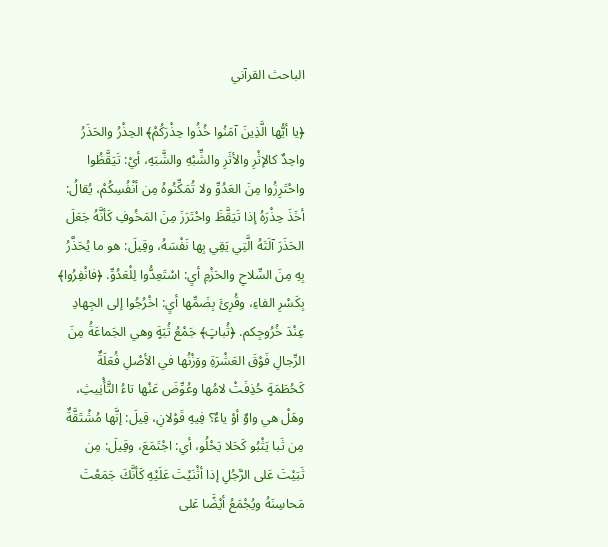الباحث القرآني

﴿يا أيُّها الَّذِينَ آمَنُوا خُذُوا حِذْرَكُمْ﴾ الحِذْرُ والحَذَرُ واحِدٌ كالإثْرِ والأثَرِ والشِّبْهِ والشَّبَهِ، أيْ: تَيَقَّظُوا واحْتَرِزُوا مِنَ العَدُوِّ ولا تُمَكِّنُوهُ مِن أنْفُسِكُمْ، يُقالُ: أخَذَ حِذْرَهُ إذا تَيَقَّظَ واحْتَرَزَ مِنَ المَخُوفِ كَأنَّهُ جَعَلَ الحَذَرَ آلَتَهُ الَّتِي يَقِي بِها نَفْسَهُ، وقِيلَ: هو ما يُحَذَّرُ بِهِ مِنَ السِّلاحِ والحَزْمِ أيِ: اسْتَعِدُّوا لِلْعَدُوِّ. ﴿فانْفِرُوا﴾ بِكَسْرِ الفاءِ، وقُرِئَ بِضَمِّها أيِ: اخْرُجُوا إلى الجِهادِ عِنْدَ خُرُوجِكم. ﴿ثُباتٍ﴾ جَمْعُ ثُبَةٍ وهي الجَماعَةُ مِنَ الرِّجالِ فَوْقَ العَشْرَةِ ووَزْنُها في الأصْلِ فُعَلَةٌ كَحُطَمَةٍ حُذِفَتْ لامُها وعُوِّضَ عَنْها تاءُ التَّأْنِيثِ، وهَلْ هي واوٌ أوْ ياءٌ؟ فِيهِ قَوْلانِ، قِيلَ: إنَّها مُشْتَقَّةٌ مِن ثَبا يَثْبُو كَحَلا يَحْلُو، أىِ: اجْتَمَعَ، وقِيلَ: مِن ثَبَيْتَ عَلى الرَّجُلِ إذا أثْنَيْتَ عَلَيْهِ كَأنَّكَ جَمَعْتَ مَحاسِنَهُ ويُجْمَعُ أيْضًَا عَلى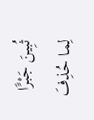ثُبِينَ جَبْرًَا لِما حُذِفَ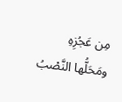مِن عَجُزِهِ ومَحَلُّها النَّصْبُ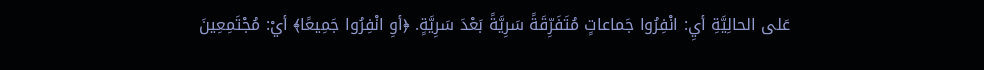عَلى الحالِيَّةِ أيِ: انْفِرُوا جَماعاتٍ مُتَفَرِّقَةً سَرِيَّةً بَعْدَ سَرِيَّةٍ. ﴿أوِ انْفِرُوا جَمِيعًا﴾ أيْ: مُجْتَمِعِينَ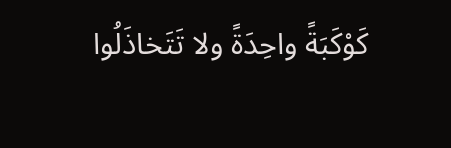كَوْكَبَةً واحِدَةً ولا تَتَخاذَلُوا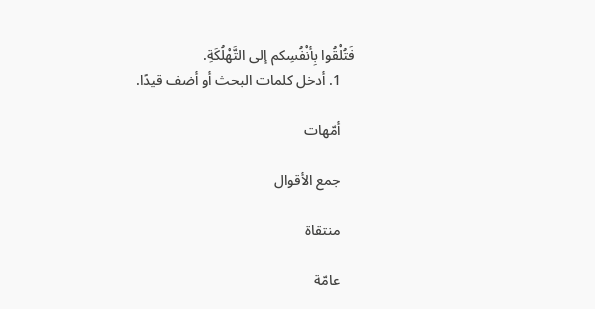فَتُلْقُوا بِأنْفُسِكم إلى التَّهْلُكَةِ.
    1. أدخل كلمات البحث أو أضف قيدًا.

    أمّهات

    جمع الأقوال

    منتقاة

    عامّة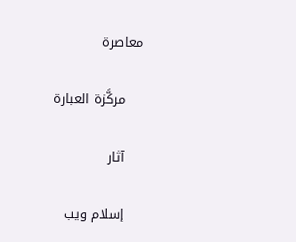معاصرة

    مركَّزة العبارة

    آثار

    إسلام ويب